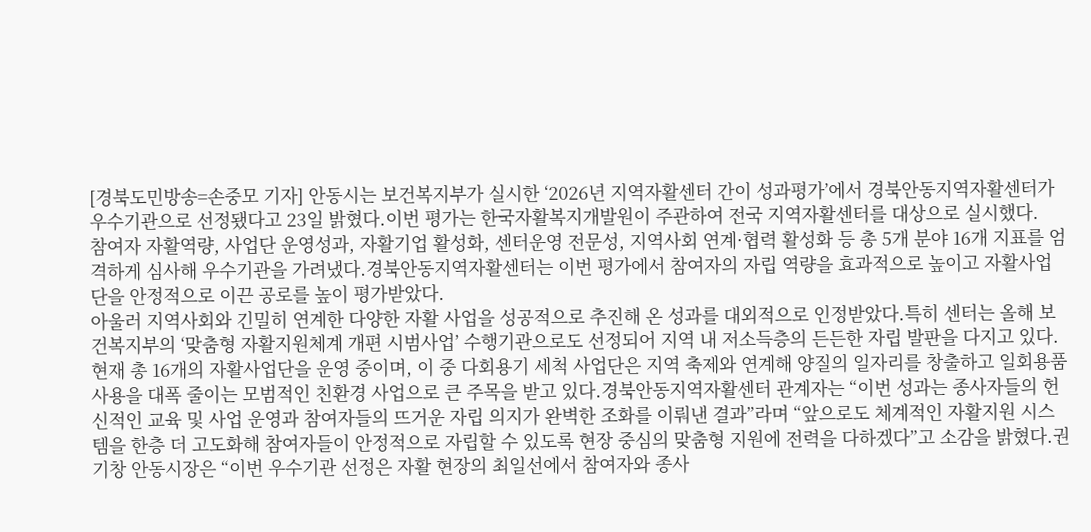[경북도민방송=손중모 기자] 안동시는 보건복지부가 실시한 ‘2026년 지역자활센터 간이 성과평가’에서 경북안동지역자활센터가 우수기관으로 선정됐다고 23일 밝혔다.이번 평가는 한국자활복지개발원이 주관하여 전국 지역자활센터를 대상으로 실시했다.
참여자 자활역량, 사업단 운영성과, 자활기업 활성화, 센터운영 전문성, 지역사회 연계·협력 활성화 등 총 5개 분야 16개 지표를 엄격하게 심사해 우수기관을 가려냈다.경북안동지역자활센터는 이번 평가에서 참여자의 자립 역량을 효과적으로 높이고 자활사업단을 안정적으로 이끈 공로를 높이 평가받았다.
아울러 지역사회와 긴밀히 연계한 다양한 자활 사업을 성공적으로 추진해 온 성과를 대외적으로 인정받았다.특히 센터는 올해 보건복지부의 ‘맞춤형 자활지원체계 개편 시범사업’ 수행기관으로도 선정되어 지역 내 저소득층의 든든한 자립 발판을 다지고 있다.
현재 총 16개의 자활사업단을 운영 중이며, 이 중 다회용기 세척 사업단은 지역 축제와 연계해 양질의 일자리를 창출하고 일회용품 사용을 대폭 줄이는 모범적인 친환경 사업으로 큰 주목을 받고 있다.경북안동지역자활센터 관계자는 “이번 성과는 종사자들의 헌신적인 교육 및 사업 운영과 참여자들의 뜨거운 자립 의지가 완벽한 조화를 이뤄낸 결과”라며 “앞으로도 체계적인 자활지원 시스템을 한층 더 고도화해 참여자들이 안정적으로 자립할 수 있도록 현장 중심의 맞춤형 지원에 전력을 다하겠다”고 소감을 밝혔다.권기창 안동시장은 “이번 우수기관 선정은 자활 현장의 최일선에서 참여자와 종사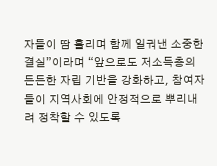자들이 땀 흘리며 함께 일궈낸 소중한 결실”이라며 “앞으로도 저소득층의 든든한 자립 기반을 강화하고, 참여자들이 지역사회에 안정적으로 뿌리내려 정착할 수 있도록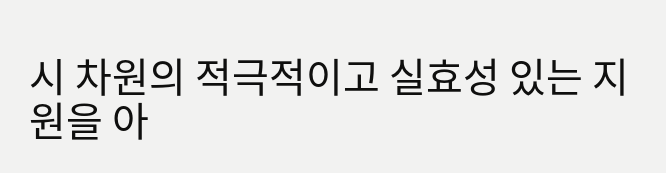시 차원의 적극적이고 실효성 있는 지원을 아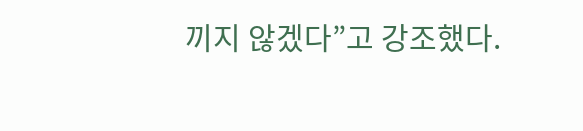끼지 않겠다”고 강조했다.